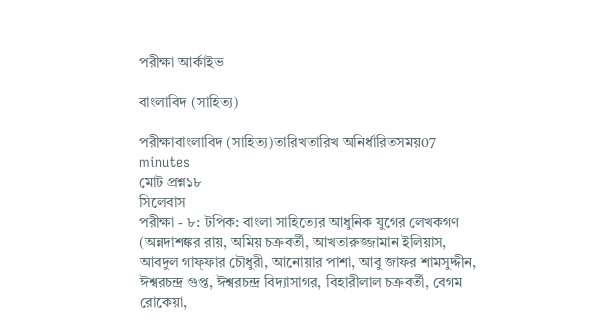পরীক্ষা আর্কাইভ

বাংলাবিদ (সাহিত্য)

পরীক্ষাবাংলাবিদ (সাহিত্য)তারিখতারিখ অনির্ধারিতসময়07 minutes
মোট প্রশ্ন১৮
সিলেবাস
পরীক্ষা - ৮: টপিক: বাংলা সাহিত্যের আধুনিক যুগের লেখকগণ (অন্নদাশঙ্কর রায়, অমিয় চক্রবর্তী, আখতারুজ্জামান ইলিয়াস, আবদুল গাফ্‌ফার চৌধুরী, আনোয়ার পাশা, আবু জাফর শামসুদ্দীন, ঈশ্বরচন্দ্র গুপ্ত, ঈশ্বরচন্দ্র বিদ্যাসাগর, বিহারীলাল চক্রবর্তী, বেগম রোকেয়া,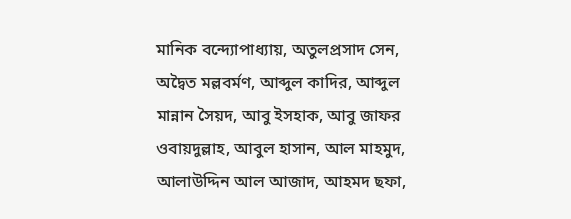মানিক বন্দ্যোপাধ্যায়, অতুলপ্রসাদ সেন, অদ্বৈত মল্লবর্মণ, আব্দুল কাদির, আব্দুল মান্নান সৈয়দ, আবু ইসহাক, আবু জাফর ওবায়দুল্লাহ, আবুল হাসান, আল মাহমুদ, আলাউদ্দিন আল আজাদ, আহমদ ছফা,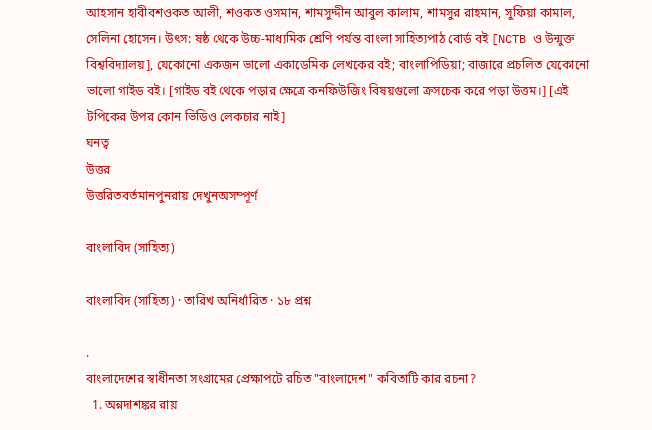আহসান হাবীবশওকত আলী, শওকত ওসমান, শামসুদ্দীন আবুল কালাম, শামসুর রাহমান, সুফিয়া কামাল, সেলিনা হোসেন। উৎস: ষষ্ঠ থেকে উচ্চ-মাধ্যমিক শ্রেণি পর্যন্ত বাংলা সাহিত্যপাঠ বোর্ড বই [NCTB ও উন্মুক্ত বিশ্ববিদ্যালয়], যেকোনো একজন ভালো একাডেমিক লেখকের বই; বাংলাপিডিয়া; বাজারে প্রচলিত যেকোনো ভালো গাইড বই। [গাইড বই থেকে পড়ার ক্ষেত্রে কনফিউজিং বিষয়গুলো ক্রসচেক করে পড়া উত্তম।] [এই টপিকের উপর কোন ভিডিও লেকচার নাই]
ঘনত্ব
উত্তর
উত্তরিতবর্তমানপুনরায় দেখুনঅসম্পূর্ণ

বাংলাবিদ (সাহিত্য)

বাংলাবিদ (সাহিত্য) · তারিখ অনির্ধারিত · ১৮ প্রশ্ন

.
বাংলাদেশের স্বাধীনতা সংগ্রামের প্রেক্ষাপটে রচিত "বাংলাদেশ" কবিতাটি কার রচনা?
  1. অন্নদাশঙ্কর রায়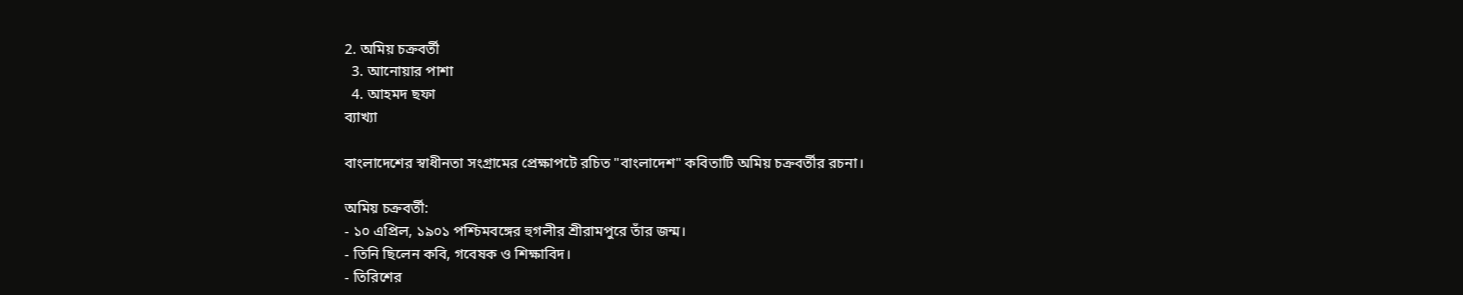2. অমিয় চক্রবর্তী
  3. আনোয়ার পাশা
  4. আহমদ ছফা
ব্যাখ্যা

বাংলাদেশের স্বাধীনতা সংগ্রামের প্রেক্ষাপটে রচিত "বাংলাদেশ" কবিতাটি অমিয় চক্রবর্তীর রচনা।

অমিয় চক্রবর্তী:
- ১০ এপ্রিল, ১৯০১ পশ্চিমবঙ্গের হুগলীর শ্রীরামপুরে তাঁর জন্ম।
- তিনি ছিলেন কবি, গবেষক ও শিক্ষাবিদ।
- তিরিশের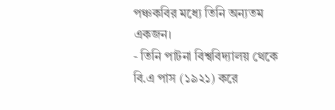পঞ্চকবির মধ্যে তিনি অন্যতম একজন।
- তিনি পাটনা বিশ্ববিদ্যালয় থেকে বি.এ পাস (১৯২১) করে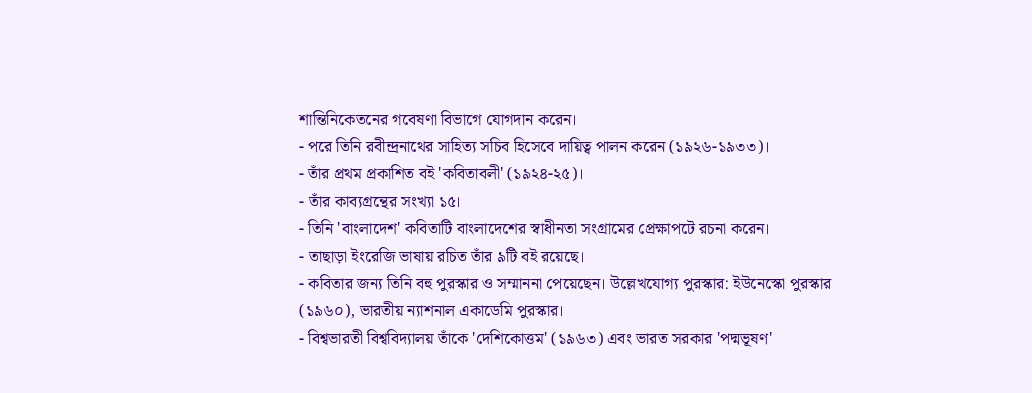শান্তিনিকেতনের গবেষণা বিভাগে যোগদান করেন।
- পরে তিনি রবীন্দ্রনাথের সাহিত্য সচিব হিসেবে দায়িত্ব পালন করেন (১৯২৬-১৯৩৩)।
- তাঁর প্রথম প্রকাশিত বই 'কবিতাবলী' (১৯২৪-২৫)।
- তাঁর কাব্যগ্রন্থের সংখ্যা ১৫।
- তিনি 'বাংলাদেশ' কবিতাটি বাংলাদেশের স্বাধীনতা সংগ্রামের প্রেক্ষাপটে রচনা করেন।
- তাছাড়া ইংরেজি ভাষায় রচিত তাঁর ৯টি বই রয়েছে।
- কবিতার জন্য তিনি বহু পুরস্কার ও সম্মাননা পেয়েছেন। উল্লেখযোগ্য পুরস্কার: ইউনেস্কো পুরস্কার (১৯৬০), ভারতীয় ন্যাশনাল একাডেমি পুরস্কার।
- বিশ্বভারতী বিশ্ববিদ্যালয় তাঁকে 'দেশিকোত্তম' (১৯৬৩) এবং ভারত সরকার 'পদ্মভূষণ'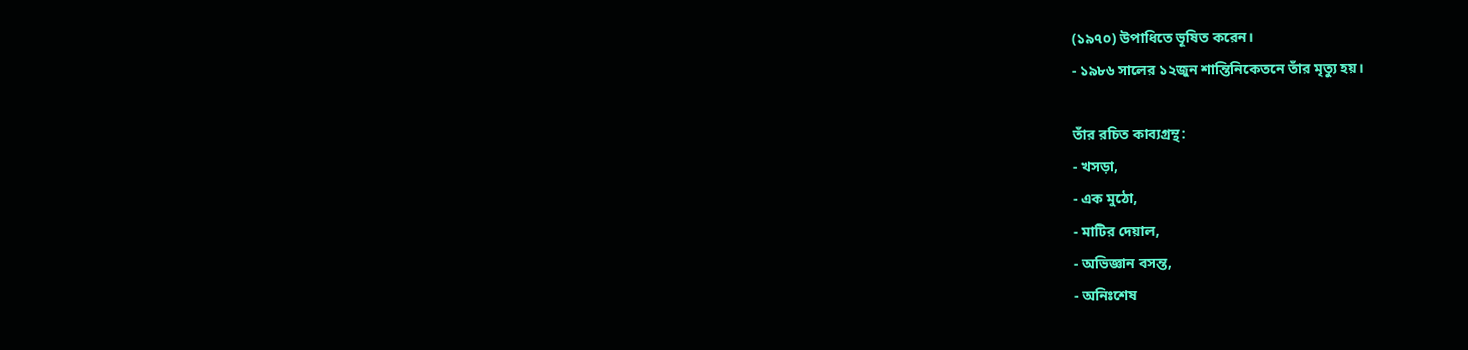(১৯৭০) উপাধিতে ভূষিত করেন।
- ১৯৮৬ সালের ১২জুন শান্তিনিকেতনে তাঁর মৃত্যু হয়।

তাঁর রচিত কাব্যগ্রন্থ:
- খসড়া,
- এক মুঠো,
- মাটির দেয়াল,
- অভিজ্ঞান বসন্ত,
- অনিঃশেষ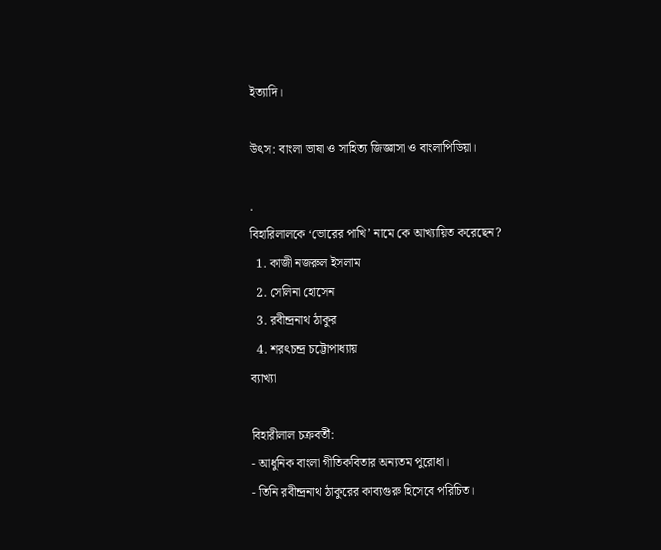ইত্যাদি।

উৎস: বাংলা ভাষা ও সাহিত্য জিজ্ঞাসা ও বাংলাপিডিয়া।

.
বিহারিলালকে ‘ভোরের পাখি’ নামে কে আখ্যায়িত করেছেন?
  1. কাজী নজরুল ইসলাম
  2. সেলিনা হোসেন
  3. রবীন্দ্রনাথ ঠাকুর
  4. শরৎচন্দ্র চট্টোপাধ্যায়
ব্যাখ্যা

বিহারীলাল চক্রবর্তী:
- আধুনিক বাংলা গীতিকবিতার অন্যতম পুরোধা।
- তিনি রবীন্দ্রনাথ ঠাকুরের কাব্যগুরু হিসেবে পরিচিত।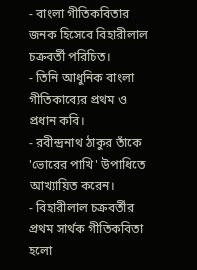- বাংলা গীতিকবিতার জনক হিসেবে বিহারীলাল চক্রবর্তী পরিচিত।
- তিনি আধুনিক বাংলা গীতিকাব্যের প্রথম ও প্রধান কবি।
- রবীন্দ্রনাথ ঠাকুর তাঁকে 'ভোরের পাখি' উপাধিতে আখ্যায়িত করেন।
- বিহারীলাল চক্রবর্তীর প্রথম সার্থক গীতিকবিতা হলো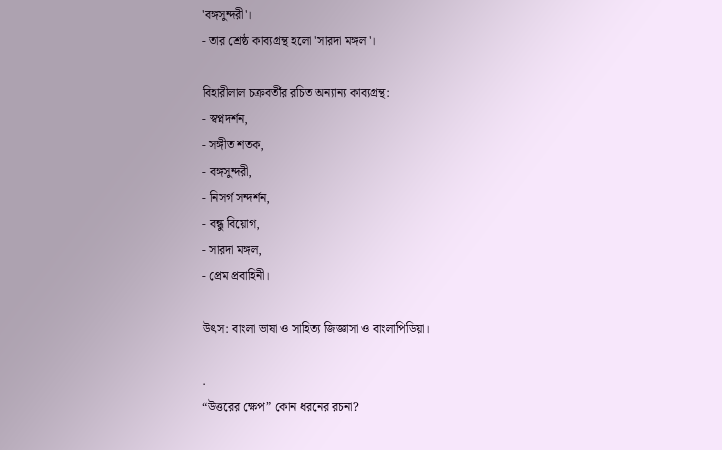'বঙ্গসুন্দরী'।
- তার শ্রেষ্ঠ কাব্যগ্রন্থ হলো 'সারদা মঙ্গল'।

বিহারীলাল চক্রবর্তীর রচিত অন্যান্য কাব্যগ্রন্থ:
- স্বপ্নদর্শন,
- সঙ্গীত শতক,
- বঙ্গসুন্দরী,
- নিসর্গ সন্দর্শন,
- বন্ধু বিয়োগ,
- সারদা মঙ্গল,
- প্রেম প্রবাহিনী।

উৎস: বাংলা ভাষা ও সাহিত্য জিজ্ঞাসা ও বাংলাপিডিয়া।

.
“উত্তরের ক্ষেপ” কোন ধরনের রচনা?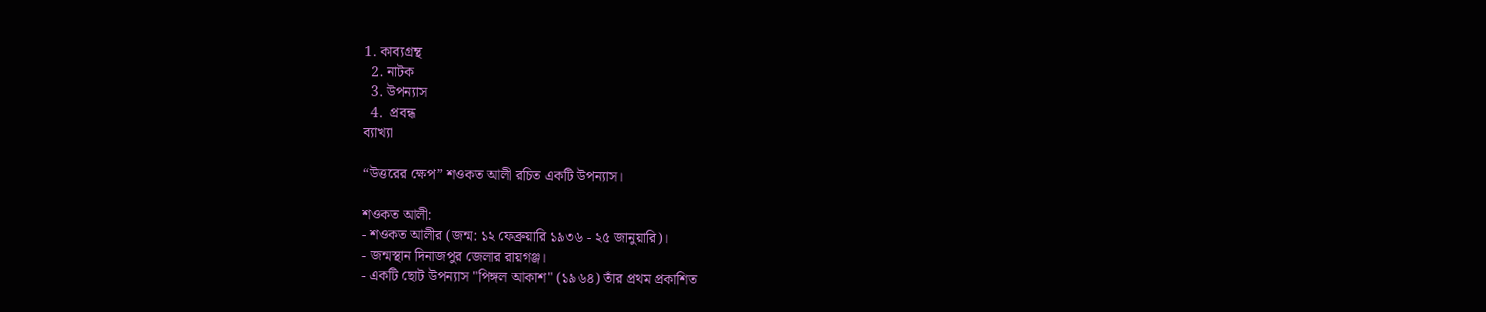1. কাব্যগ্রন্থ
  2. নাটক
  3. উপন্যাস
  4.  প্রবন্ধ
ব্যাখ্যা

“উত্তরের ক্ষেপ” শওকত আলী রচিত একটি উপন্যাস।

শওকত আলী:
- শওকত আলীর (জন্ম: ১২ ফেব্রুয়ারি ১৯৩৬ - ২৫ জানুয়ারি)।
- জন্মস্থান দিনাজপুর জেলার রায়গঞ্জ।
- একটি ছোট উপন্যাস "পিঙ্গল আকাশ" (১৯৬৪) তাঁর প্রথম প্রকাশিত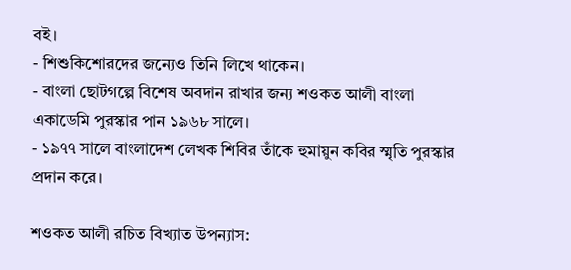বই।
- শিশুকিশোরদের জন্যেও তিনি লিখে থাকেন।
- বাংলা ছোটগল্পে বিশেষ অবদান রাখার জন্য শওকত আলী বাংলা একাডেমি পুরস্কার পান ১৯৬৮ সালে।
- ১৯৭৭ সালে বাংলাদেশ লেখক শিবির তাঁকে হুমায়ুন কবির স্মৃতি পুরস্কার প্রদান করে।

শওকত আলী রচিত বিখ্যাত উপন্যাস: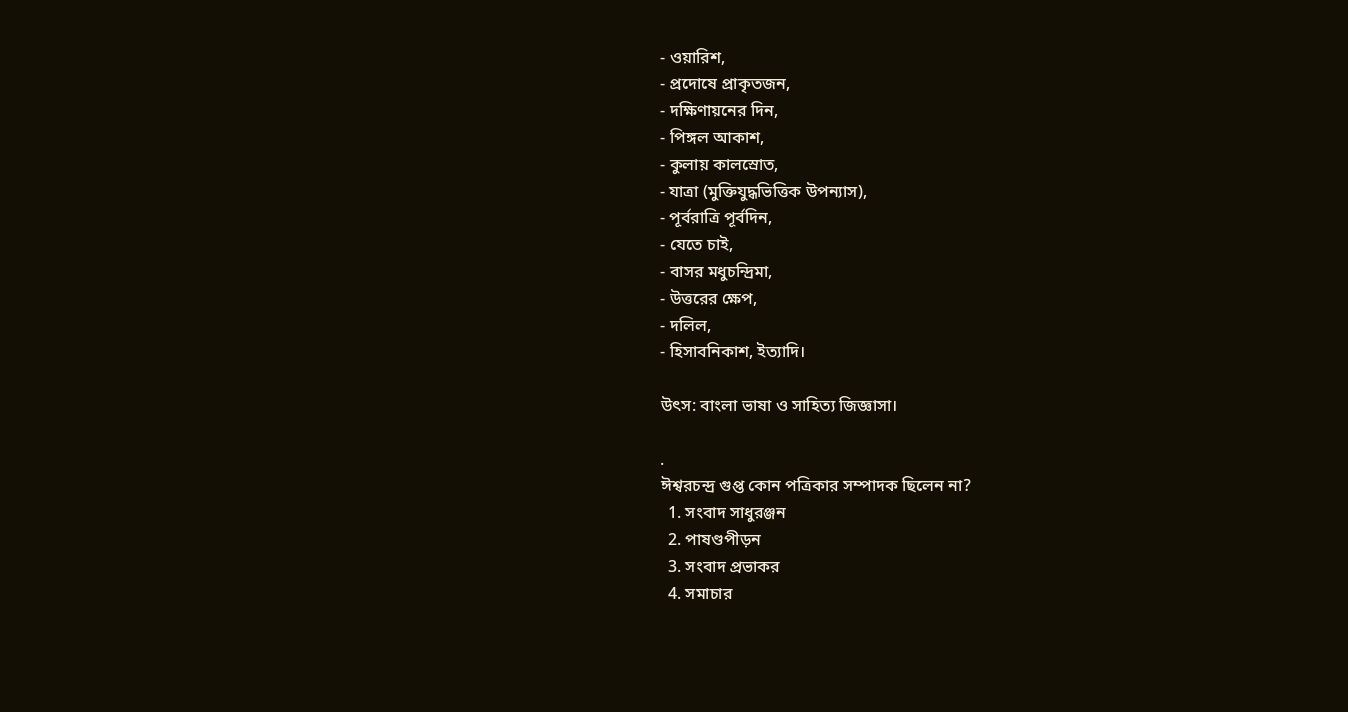- ওয়ারিশ,
- প্রদোষে প্রাকৃতজন,
- দক্ষিণায়নের দিন,
- পিঙ্গল আকাশ,
- কুলায় কালস্রোত,
- যাত্রা (মুক্তিযুদ্ধভিত্তিক উপন্যাস),
- পূর্বরাত্রি পূর্বদিন,
- যেতে চাই,
- বাসর মধুচন্দ্রিমা,
- উত্তরের ক্ষেপ,
- দলিল,
- হিসাবনিকাশ, ইত্যাদি।

উৎস: বাংলা ভাষা ও সাহিত্য জিজ্ঞাসা।

.
ঈশ্বরচন্দ্র গুপ্ত কোন পত্রিকার সম্পাদক ছিলেন না?
  1. সংবাদ সাধুরঞ্জন
  2. পাষণ্ডপীড়ন
  3. সংবাদ প্রভাকর
  4. সমাচার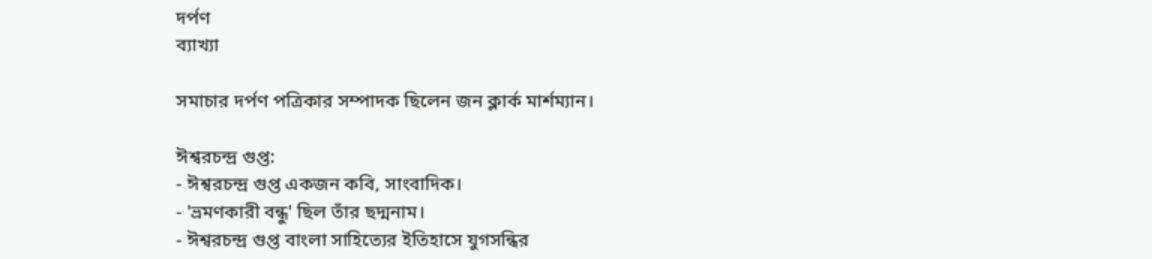দর্পণ
ব্যাখ্যা

সমাচার দর্পণ পত্রিকার সম্পাদক ছিলেন জন ক্লার্ক মার্শম্যান।

ঈশ্বরচন্দ্র গুপ্ত:
- ঈশ্বরচন্দ্র গুপ্ত একজন কবি, সাংবাদিক।
- 'ভ্রমণকারী বন্ধু' ছিল তাঁর ছদ্মনাম।
- ঈশ্বরচন্দ্র গুপ্ত বাংলা সাহিত্যের ইতিহাসে যুগসন্ধির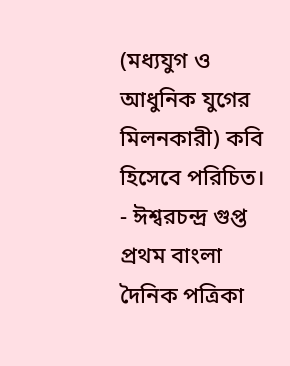(মধ্যযুগ ও আধুনিক যুগের মিলনকারী) কবি হিসেবে পরিচিত।
- ঈশ্বরচন্দ্র গুপ্ত প্রথম বাংলা দৈনিক পত্রিকা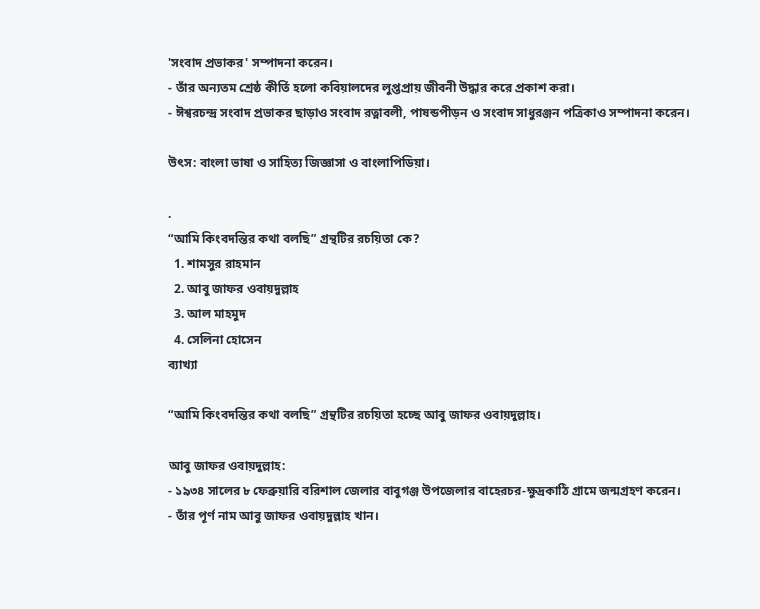'সংবাদ প্রভাকর' সম্পাদনা করেন।
- তাঁর অন্যতম শ্রেষ্ঠ কীর্তি হলো কবিয়ালদের লুপ্তপ্রায় জীবনী উদ্ধার করে প্রকাশ করা।
- ঈশ্বরচন্দ্র সংবাদ প্রভাকর ছাড়াও সংবাদ রত্নাবলী, পাষন্ডপীড়ন ও সংবাদ সাধুরঞ্জন পত্রিকাও সম্পাদনা করেন।

উৎস: বাংলা ভাষা ও সাহিত্য জিজ্ঞাসা ও বাংলাপিডিয়া।

.
“আমি কিংবদন্তির কথা বলছি” গ্রন্থটির রচয়িতা কে?
  1. শামসুর রাহমান
  2. আবু জাফর ওবায়দুল্লাহ
  3. আল মাহমুদ
  4. সেলিনা হোসেন
ব্যাখ্যা

“আমি কিংবদন্তির কথা বলছি” গ্রন্থটির রচয়িতা হচ্ছে আবু জাফর ওবায়দুল্লাহ।

আবু জাফর ওবায়দুল্লাহ:
- ১৯৩৪ সালের ৮ ফেব্রুয়ারি বরিশাল জেলার বাবুগঞ্জ উপজেলার বাহেরচর-ক্ষুদ্রকাঠি গ্রামে জন্মগ্রহণ করেন।
- তাঁর পূর্ণ নাম আবু জাফর ওবায়দুল্লাহ খান।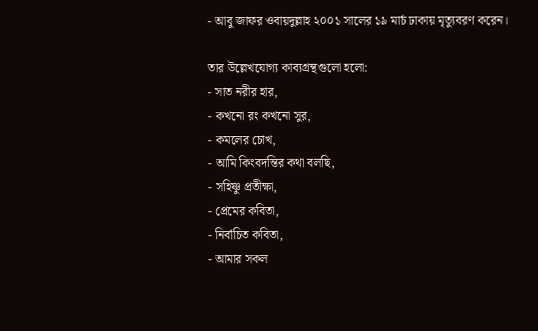- আবু জাফর ওবায়দুল্লাহ ২০০১ সালের ১৯ মার্চ ঢাকায় মৃত্যুবরণ করেন।

তার উল্লেখযোগ্য কাব্যগ্রন্থগুলো হলো:
- সাত নরীর হার,
- কখনো রং কখনো সুর,
- কমলের চোখ,
- আমি কিংবদন্তির কথা বলছি,
- সহিষ্ণু প্রতীক্ষা,
- প্রেমের কবিতা,
- নির্বাচিত কবিতা,
- আমার সকল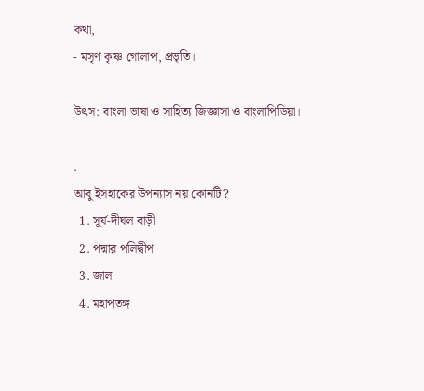কথা,
- মসৃণ কৃষ্ণ গোলাপ, প্রভৃতি।

উৎস: বাংলা ভাষা ও সাহিত্য জিজ্ঞাসা ও বাংলাপিডিয়া।

.
আবু ইসহাকের উপন্যাস নয় কোনটি?
  1. সূর্য-দীঘল বাড়ী
  2. পদ্মার পলিদ্বীপ
  3. জাল
  4. মহাপতঙ্গ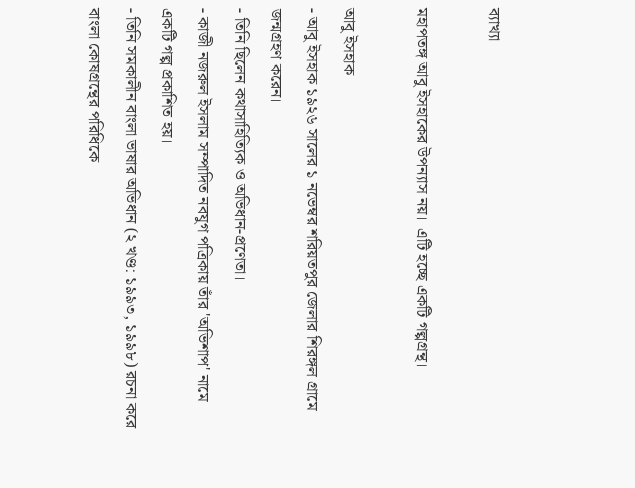ব্যাখ্যা

মহাপতঙ্গ আবু ইসহাকের উপন্যাস নয়।  এটি হচ্ছে একটি গল্পগ্রন্থ।

আবু ইসহাক
- আবু ইসহাক ১৯২৬ সালের ১ নভেম্বর শরিয়তপুর জেলার শিরঙ্গল গ্রামে জন্মগ্রহণ করেন।
- তিনি ছিলেন কথাসাহিত্যিক ও অভিধান-প্রণেতা।
- কাজী নজরুল ইসলাম সম্পাদিত নবযুগ পত্রিকায় তাঁর 'অভিশাপ' নামে একটি গল্প প্রকাশিত হয়।
- তিনি সমকালীন বাংলা ভাষার অভিধান (২ খণ্ড: ১৯৯৩, ১৯৯৮) রচনা করে বাংলা কোষগ্রন্থের পরিধিকে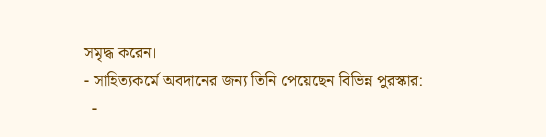সমৃদ্ধ করেন।
- সাহিত্যকর্মে অবদানের জন্য তিনি পেয়েছেন বিভিন্ন পুরস্কার:
  -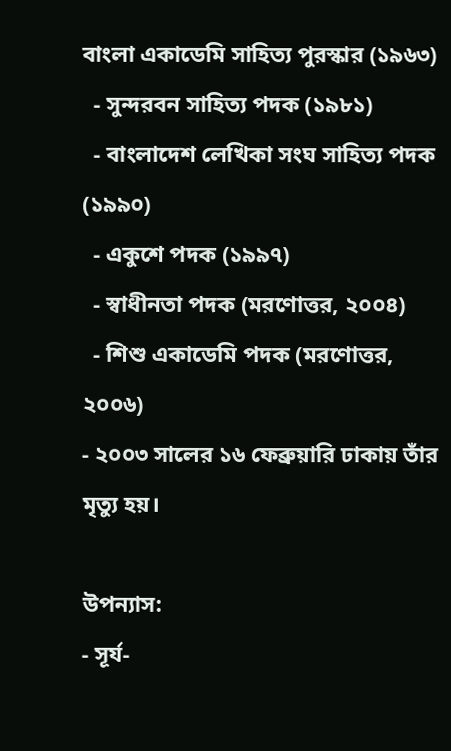বাংলা একাডেমি সাহিত্য পুরস্কার (১৯৬৩)
  - সুন্দরবন সাহিত্য পদক (১৯৮১)
  - বাংলাদেশ লেখিকা সংঘ সাহিত্য পদক (১৯৯০)
  - একুশে পদক (১৯৯৭)
  - স্বাধীনতা পদক (মরণোত্তর, ২০০৪)
  - শিশু একাডেমি পদক (মরণোত্তর, ২০০৬)
- ২০০৩ সালের ১৬ ফেব্রুয়ারি ঢাকায় তাঁর মৃত্যু হয়।

উপন্যাস:
- সূর্য-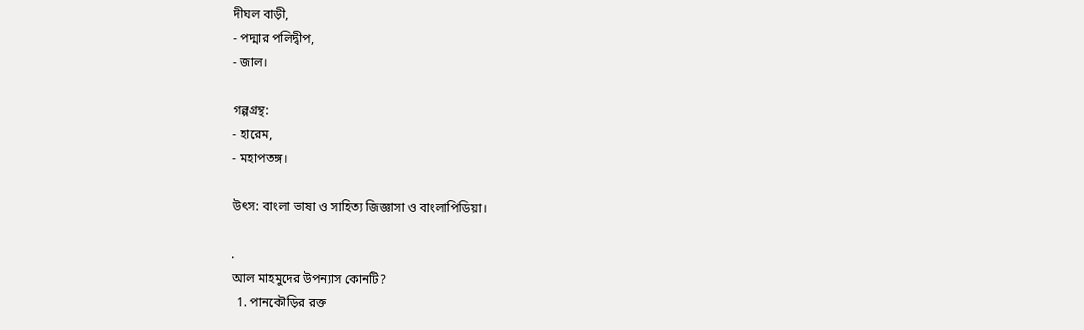দীঘল বাড়ী,
- পদ্মার পলিদ্বীপ,
- জাল।

গল্পগ্রন্থ:
- হারেম,
- মহাপতঙ্গ।

উৎস: বাংলা ভাষা ও সাহিত্য জিজ্ঞাসা ও বাংলাপিডিয়া।

.
আল মাহমুদের উপন্যাস কোনটি?
  1. পানকৌড়ির রক্ত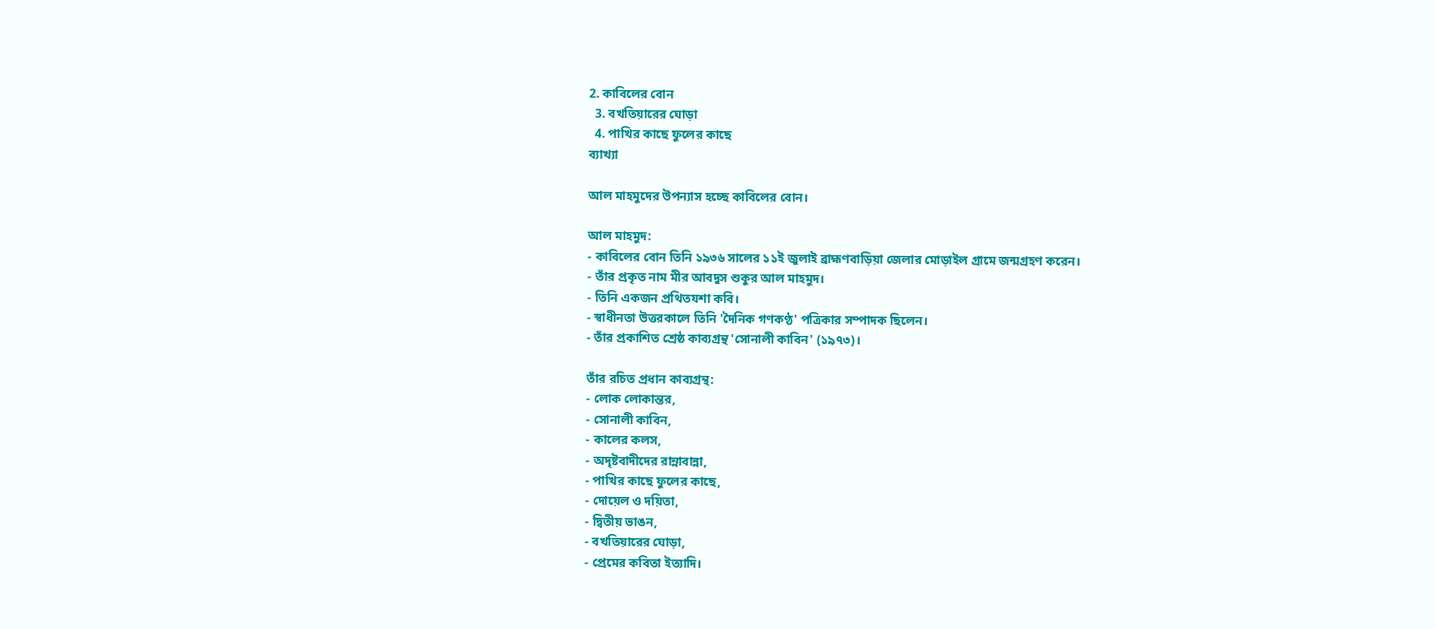2. কাবিলের বোন
  3. বখতিয়ারের ঘোড়া
  4. পাখির কাছে ফুলের কাছে
ব্যাখ্যা

আল মাহমুদের উপন্যাস হচ্ছে কাবিলের বোন।

আল মাহমুদ:
- কাবিলের বোন তিনি ১৯৩৬ সালের ১১ই জুলাই ব্রাহ্মণবাড়িয়া জেলার মোড়াইল গ্রামে জন্মগ্রহণ করেন।
- তাঁর প্রকৃত নাম মীর আবদুস শুকুর আল মাহমুদ।
- তিনি একজন প্রথিতযশা কবি।
- স্বাধীনতা উত্তরকালে তিনি 'দৈনিক গণকণ্ঠ' পত্রিকার সম্পাদক ছিলেন।
- তাঁর প্রকাশিত শ্রেষ্ঠ কাব্যগ্রন্থ 'সোনালী কাবিন' (১৯৭৩)।

তাঁর রচিত প্রধান কাব্যগ্রন্থ:
- লোক লোকান্তর,
- সোনালী কাবিন,
- কালের কলস,
- অদৃষ্টবাদীদের রান্নাবান্না,
- পাখির কাছে ফুলের কাছে,
- দোয়েল ও দয়িতা,
- দ্বিতীয় ভাঙন,
- বখতিয়ারের ঘোড়া,
- প্রেমের কবিতা ইত্যাদি।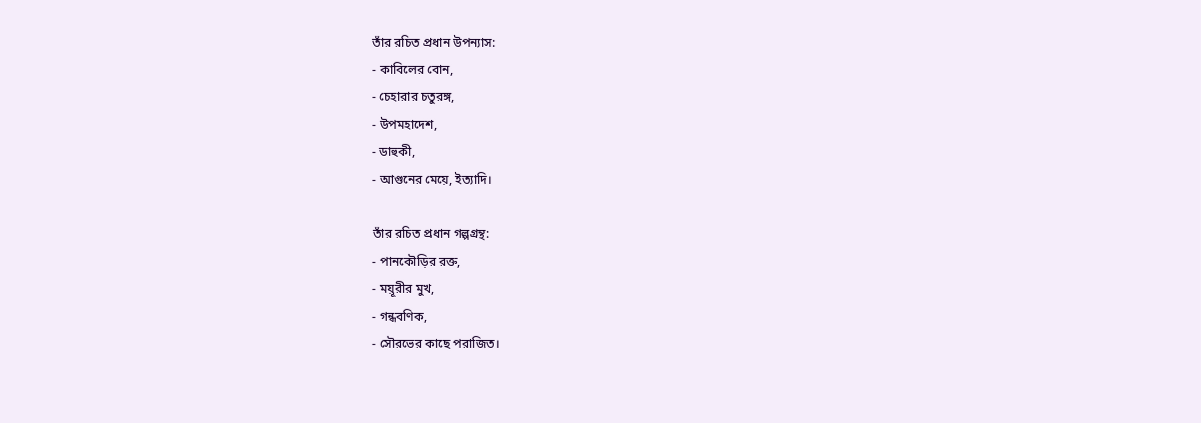তাঁর রচিত প্রধান উপন্যাস:
- কাবিলের বোন,
- চেহারার চতুরঙ্গ,
- উপমহাদেশ,
- ডাহুকী,
- আগুনের মেয়ে, ইত্যাদি।

তাঁর রচিত প্রধান গল্পগ্রন্থ:
- পানকৌড়ির রক্ত,
- ময়ূরীর মুখ,
- গন্ধবণিক,
- সৌরভের কাছে পরাজিত।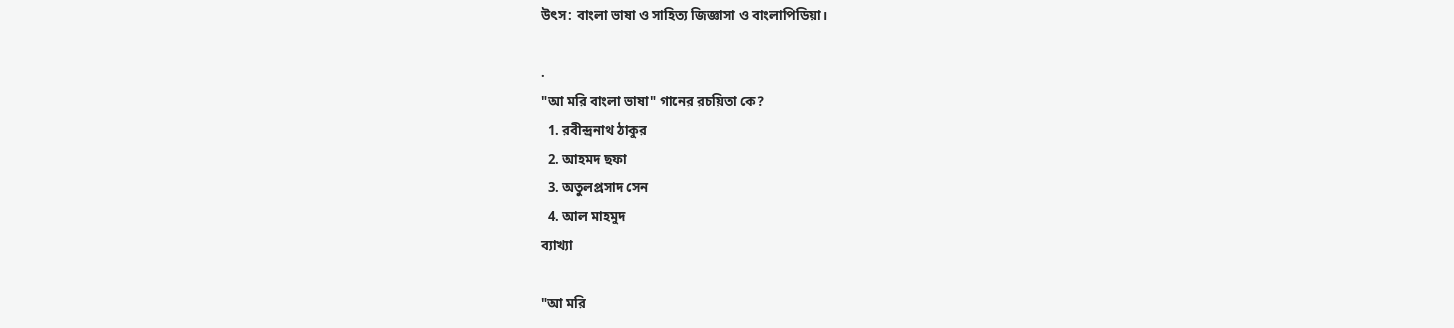উৎস: বাংলা ভাষা ও সাহিত্য জিজ্ঞাসা ও বাংলাপিডিয়া।

.
"আ মরি বাংলা ভাষা" গানের রচয়িতা কে?
  1. রবীন্দ্রনাথ ঠাকুর
  2. আহমদ ছফা
  3. অতুলপ্রসাদ সেন
  4. আল মাহমুদ
ব্যাখ্যা

"আ মরি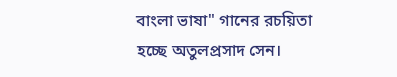বাংলা ভাষা" গানের রচয়িতা হচ্ছে অতুলপ্রসাদ সেন।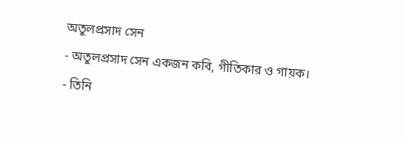অতুলপ্রসাদ সেন
- অতুলপ্রসাদ সেন একজন কবি, গীতিকার ও গায়ক।
- তিনি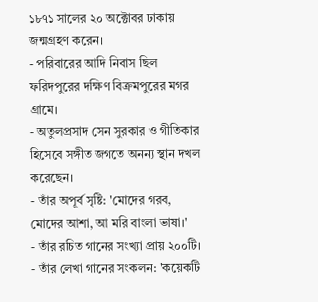১৮৭১ সালের ২০ অক্টোবর ঢাকায় জন্মগ্রহণ করেন।
- পরিবারের আদি নিবাস ছিল ফরিদপুরের দক্ষিণ বিক্রমপুরের মগর গ্রামে।
- অতুলপ্রসাদ সেন সুরকার ও গীতিকার হিসেবে সঙ্গীত জগতে অনন্য স্থান দখল করেছেন।
- তাঁর অপূর্ব সৃষ্টি: 'মোদের গরব, মোদের আশা, আ মরি বাংলা ভাষা।'
- তাঁর রচিত গানের সংখ্যা প্রায় ২০০টি।
- তাঁর লেখা গানের সংকলন: 'কয়েকটি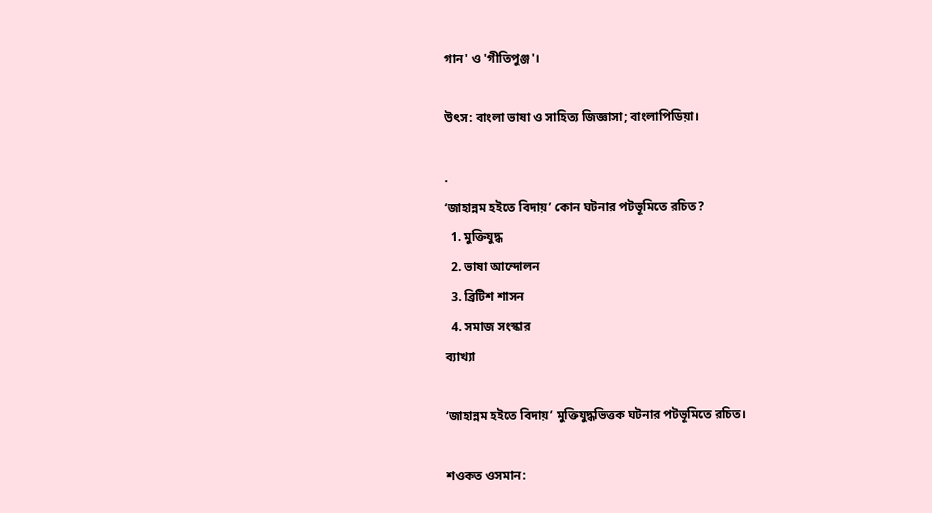গান' ও 'গীতিপুঞ্জ'।

উৎস: বাংলা ভাষা ও সাহিত্য জিজ্ঞাসা; বাংলাপিডিয়া।

.
‘জাহান্নম হইতে বিদায়’ কোন ঘটনার পটভূমিতে রচিত?
  1. মুক্তিযুদ্ধ
  2. ভাষা আন্দোলন
  3. ব্রিটিশ শাসন
  4. সমাজ সংস্কার
ব্যাখ্যা

‘জাহান্নম হইতে বিদায়’ মুক্তিযুদ্ধভিত্তক ঘটনার পটভূমিতে রচিত।

শওকত ওসমান: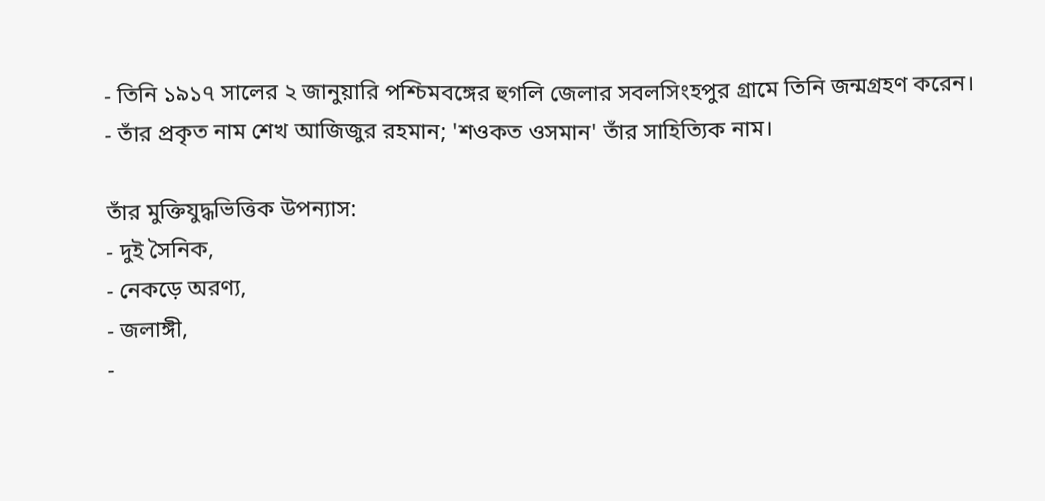- তিনি ১৯১৭ সালের ২ জানুয়ারি পশ্চিমবঙ্গের হুগলি জেলার সবলসিংহপুর গ্রামে তিনি জন্মগ্রহণ করেন।
- তাঁর প্রকৃত নাম শেখ আজিজুর রহমান; 'শওকত ওসমান' তাঁর সাহিত্যিক নাম।

তাঁর মুক্তিযুদ্ধভিত্তিক উপন্যাস:
- দুই সৈনিক,
- নেকড়ে অরণ্য,
- জলাঙ্গী,
-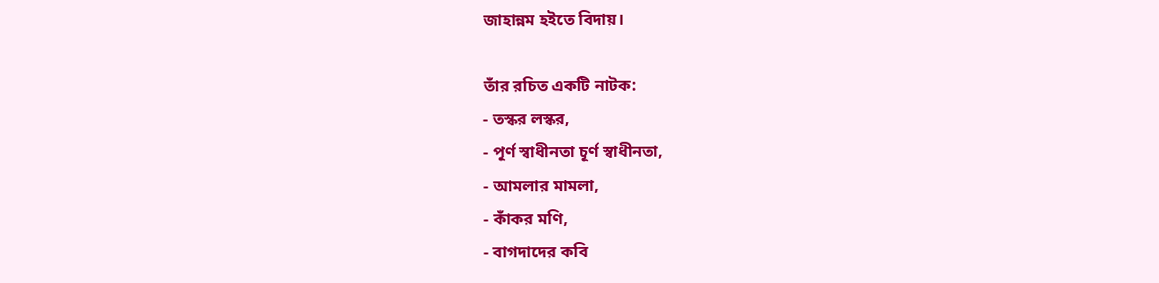জাহান্নম হইতে বিদায়।

তাঁর রচিত একটি নাটক:
- তস্কর লস্কর,
- পূর্ণ স্বাধীনতা চূর্ণ স্বাধীনতা,
- আমলার মামলা,
- কাঁকর মণি,
- বাগদাদের কবি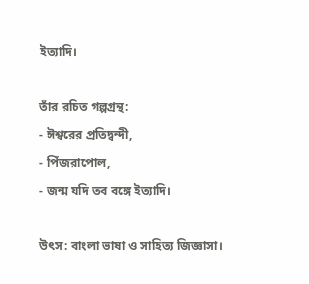ইত্যাদি।

তাঁর রচিত গল্পগ্রন্থ:
- ঈশ্বরের প্রতিদ্বন্দী,
- পিঁজরাপোল,
- জন্ম যদি তব বঙ্গে ইত্যাদি।

উৎস: বাংলা ভাষা ও সাহিত্য জিজ্ঞাসা।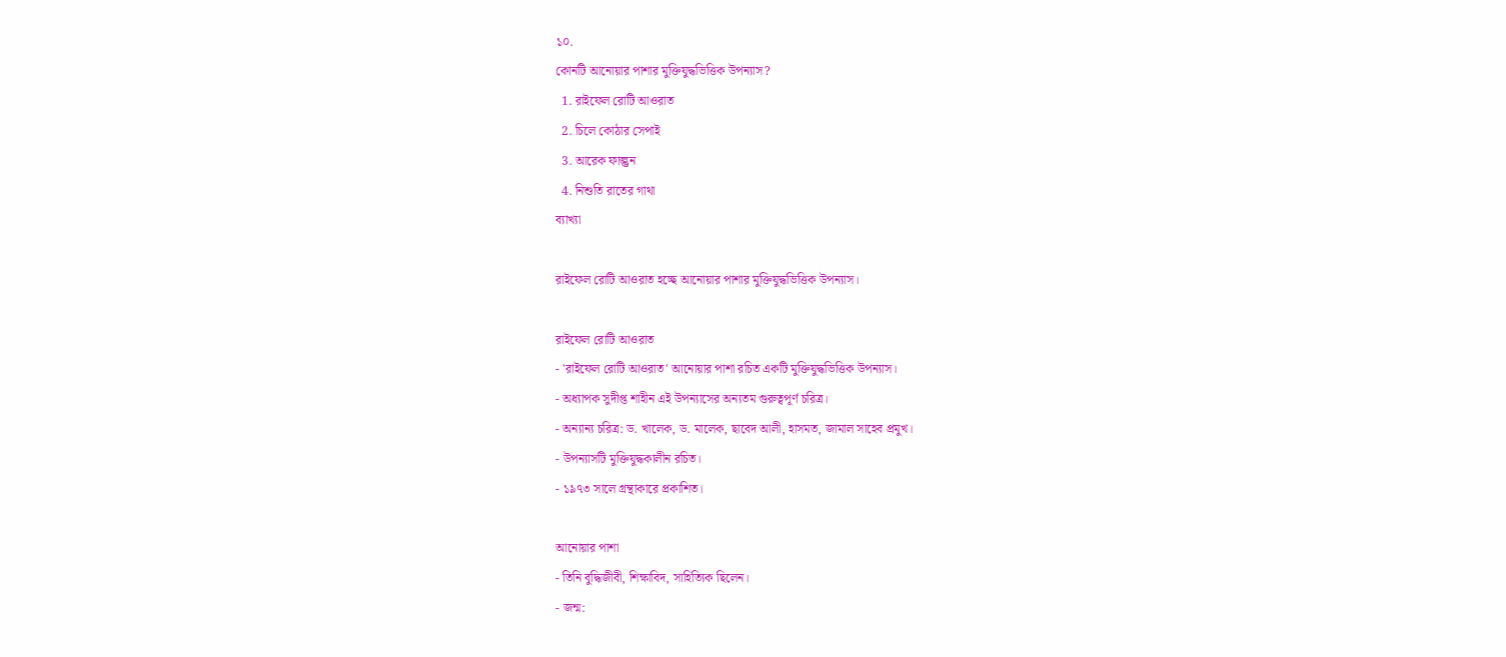১০.
কোনটি আনোয়ার পাশার মুক্তিযুদ্ধভিত্তিক উপন্যাস?
  1. রাইফেল রোটি আওরাত
  2. চিলে কোঠার সেপাই
  3. আরেক ফাল্গুন
  4. নিশুতি রাতের গাথা
ব্যাখ্যা

রাইফেল রোটি আওরাত হচ্ছে আনোয়ার পাশার মুক্তিযুদ্ধভিত্তিক উপন্যাস।

রাইফেল রোটি আওরাত
- 'রাইফেল রোটি আওরাত' আনোয়ার পাশা রচিত একটি মুক্তিযুদ্ধভিত্তিক উপন্যাস।
- অধ্যাপক সুদীপ্ত শাহীন এই উপন্যাসের অন্যতম গুরুত্বপূর্ণ চরিত্র।
- অন্যান্য চরিত্র: ড. খালেক, ড. মালেক, ছাবেদ আলী, হাসমত, জামাল সাহেব প্রমুখ।
- উপন্যাসটি মুক্তিযুদ্ধকালীন রচিত।
- ১৯৭৩ সালে গ্রন্থাকারে প্রকাশিত।

আনোয়ার পাশা
- তিনি বুদ্ধিজীবী, শিক্ষাবিদ, সাহিত্যিক ছিলেন।
- জন্ম: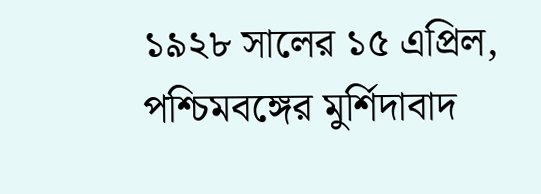১৯২৮ সালের ১৫ এপ্রিল, পশ্চিমবঙ্গের মুর্শিদাবাদ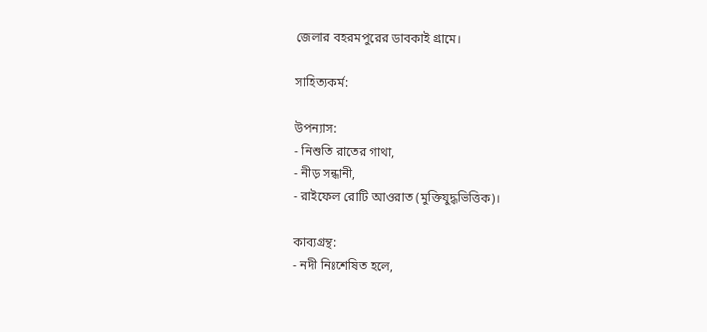জেলার বহরমপুরের ডাবকাই গ্রামে।

সাহিত্যকর্ম:

উপন্যাস:
- নিশুতি রাতের গাথা,
- নীড় সন্ধানী,
- রাইফেল রোটি আওরাত (মুক্তিযুদ্ধভিত্তিক)।

কাব্যগ্রন্থ:
- নদী নিঃশেষিত হলে,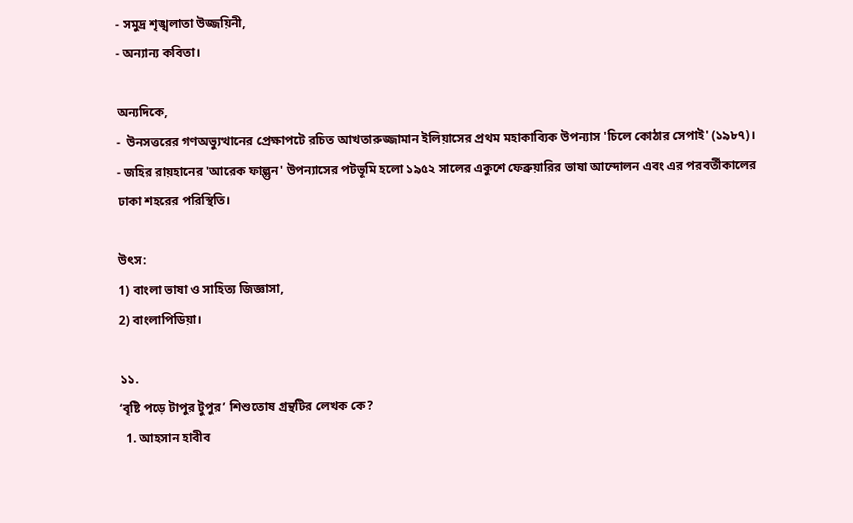- সমুদ্র শৃঙ্খলাতা উজ্জয়িনী,
- অন্যান্য কবিতা।

অন্যদিকে,
-  উনসত্তরের গণঅভ্যুত্থানের প্রেক্ষাপটে রচিত আখতারুজ্জামান ইলিয়াসের প্রথম মহাকাব্যিক উপন্যাস 'চিলে কোঠার সেপাই' (১৯৮৭)।
- জহির রায়হানের 'আরেক ফাল্গুন' উপন্যাসের পটভূমি হলো ১৯৫২ সালের একুশে ফেব্রুয়ারির ভাষা আন্দোলন এবং এর পরবর্তীকালের ঢাকা শহরের পরিস্থিতি।

উৎস:
1) বাংলা ভাষা ও সাহিত্য জিজ্ঞাসা,
2) বাংলাপিডিয়া।

১১.
‘বৃষ্টি পড়ে টাপুর টুপুর’ শিশুতোষ গ্রন্থটির লেখক কে?
  1. আহসান হাবীব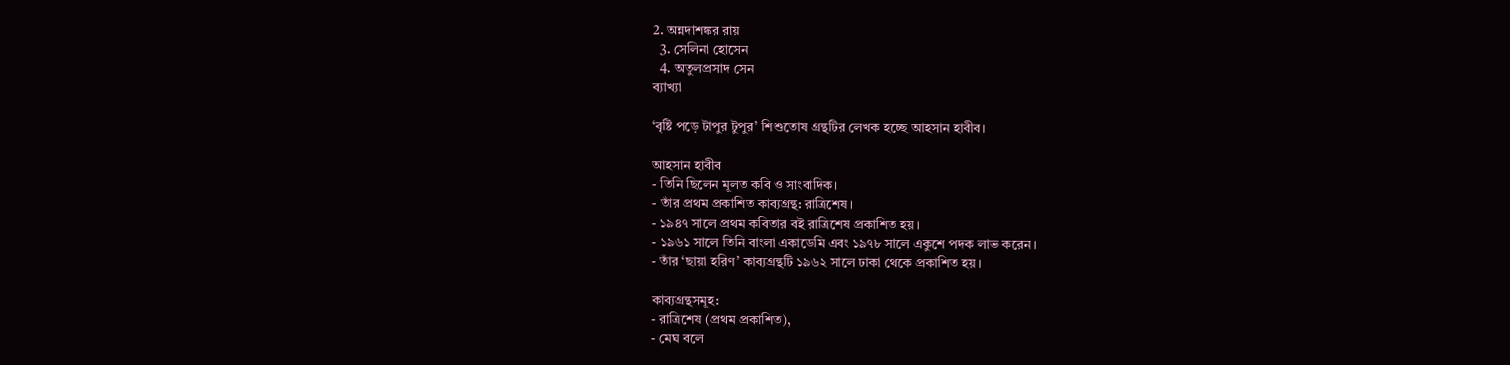2. অন্নদাশঙ্কর রায়
  3. সেলিনা হোসেন
  4. অতুলপ্রসাদ সেন
ব্যাখ্যা

‘বৃষ্টি পড়ে টাপুর টুপুর’ শিশুতোষ গ্রন্থটির লেখক হচ্ছে আহসান হাবীব।

আহসান হাবীব
- তিনি ছিলেন মূলত কবি ও সাংবাদিক।
- তাঁর প্রথম প্রকাশিত কাব্যগ্রন্থ: রাত্রিশেষ।
- ১৯৪৭ সালে প্রথম কবিতার বই রাত্রিশেষ প্রকাশিত হয়।
- ১৯৬১ সালে তিনি বাংলা একাডেমি এবং ১৯৭৮ সালে একুশে পদক লাভ করেন।
- তাঁর ‘ছায়া হরিণ’ কাব্যগ্রন্থটি ১৯৬২ সালে ঢাকা থেকে প্রকাশিত হয়।

কাব্যগ্রন্থসমূহ:
- রাত্রিশেষ (প্রথম প্রকাশিত),
- মেঘ বলে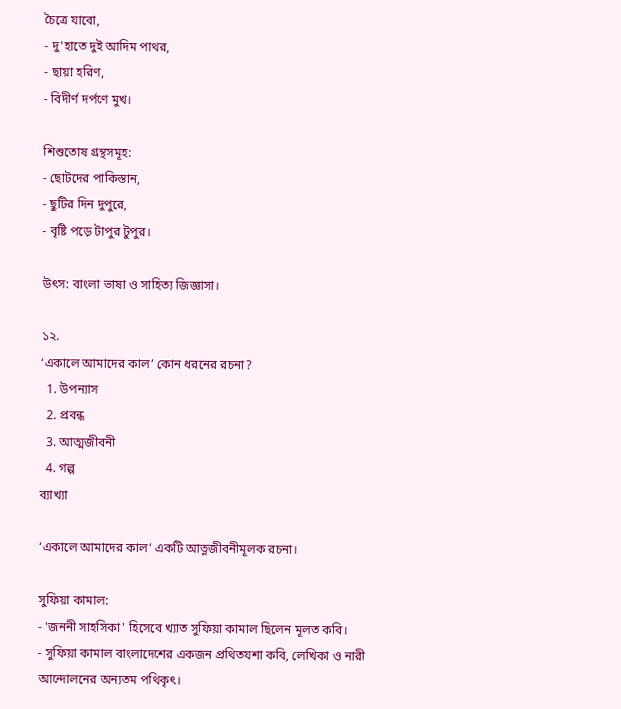চৈত্রে যাবো,
- দু'হাতে দুই আদিম পাথর,
- ছায়া হরিণ,
- বিদীর্ণ দর্পণে মুখ।

শিশুতোষ গ্রন্থসমূহ:
- ছোটদের পাকিস্তান,
- ছুটির দিন দুপুরে,
- বৃষ্টি পড়ে টাপুর টুপুর।

উৎস: বাংলা ভাষা ও সাহিত্য জিজ্ঞাসা।

১২.
‘একালে আমাদের কাল’ কোন ধরনের রচনা?
  1. উপন্যাস
  2. প্রবন্ধ
  3. আত্মজীবনী
  4. গল্প
ব্যাখ্যা

‘একালে আমাদের কাল’ একটি আত্নজীবনীমূলক রচনা।

সুফিয়া কামাল:
- 'জননী সাহসিকা' হিসেবে খ্যাত সুফিয়া কামাল ছিলেন মূলত কবি।
- সুফিয়া কামাল বাংলাদেশের একজন প্রথিতযশা কবি, লেখিকা ও নারী আন্দোলনের অন্যতম পথিকৃৎ।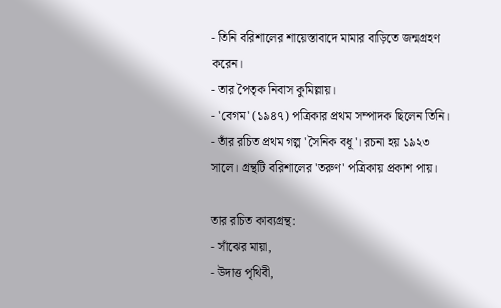- তিনি বরিশালের শায়েস্তাবাদে মামার বাড়িতে জন্মগ্রহণ করেন।
- তার পৈতৃক নিবাস কুমিল্লায়।
- 'বেগম' (১৯৪৭) পত্রিকার প্রথম সম্পাদক ছিলেন তিনি।
- তাঁর রচিত প্রথম গল্প 'সৈনিক বধূ'। রচনা হয় ১৯২৩ সালে। গ্রন্থটি বরিশালের 'তরুণ' পত্রিকায় প্রকাশ পায়।

তার রচিত কাব্যগ্রন্থ:
- সাঁঝের মায়া,
- উদাত্ত পৃথিবী,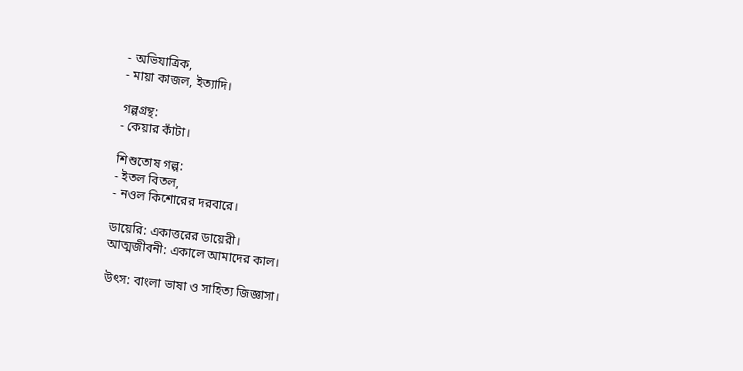- অভিযাত্রিক,
- মায়া কাজল, ইত্যাদি।

গল্পগ্রন্থ:
- কেয়ার কাঁটা।

শিশুতোষ গল্প:
- ইতল বিতল,
- নওল কিশোরের দরবারে।

ডায়েরি: একাত্তরের ডায়েরী।
আত্মজীবনী: একালে আমাদের কাল।

উৎস: বাংলা ভাষা ও সাহিত্য জিজ্ঞাসা।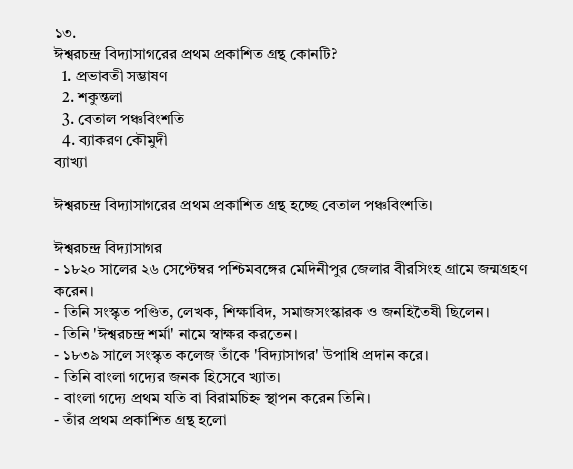১৩.
ঈশ্বরচন্দ্র বিদ্যাসাগরের প্রথম প্রকাশিত গ্রন্থ কোনটি?
  1. প্রভাবতী সম্ভাষণ
  2. শকুন্তলা
  3. বেতাল পঞ্চবিংশতি
  4. ব্যাকরণ কৌমুদী
ব্যাখ্যা

ঈশ্বরচন্দ্র বিদ্যাসাগরের প্রথম প্রকাশিত গ্রন্থ হচ্ছে বেতাল পঞ্চবিংশতি।

ঈশ্বরচন্দ্র বিদ্যাসাগর
- ১৮২০ সালের ২৬ সেপ্টেম্বর পশ্চিমবঙ্গের মেদিনীপুর জেলার বীরসিংহ গ্রামে জন্মগ্রহণ করেন।
- তিনি সংস্কৃত পণ্ডিত, লেখক, শিক্ষাবিদ, সমাজসংস্কারক ও জনহিতৈষী ছিলেন।
- তিনি 'ঈশ্বরচন্দ্র শর্মা' নামে স্বাক্ষর করতেন।
- ১৮৩৯ সালে সংস্কৃত কলেজ তাঁকে 'বিদ্যাসাগর' উপাধি প্রদান করে।
- তিনি বাংলা গদ্যের জনক হিসেবে খ্যাত।
- বাংলা গদ্যে প্রথম যতি বা বিরামচিহ্ন স্থাপন করেন তিনি।
- তাঁর প্রথম প্রকাশিত গ্রন্থ হলো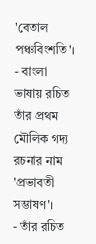'বেতাল পঞ্চবিংশতি'।
- বাংলা ভাষায় রচিত তাঁর প্রথম মৌলিক গদ্য রচনার নাম 'প্রভাবতী সম্ভাষণ'।
- তাঁর রচিত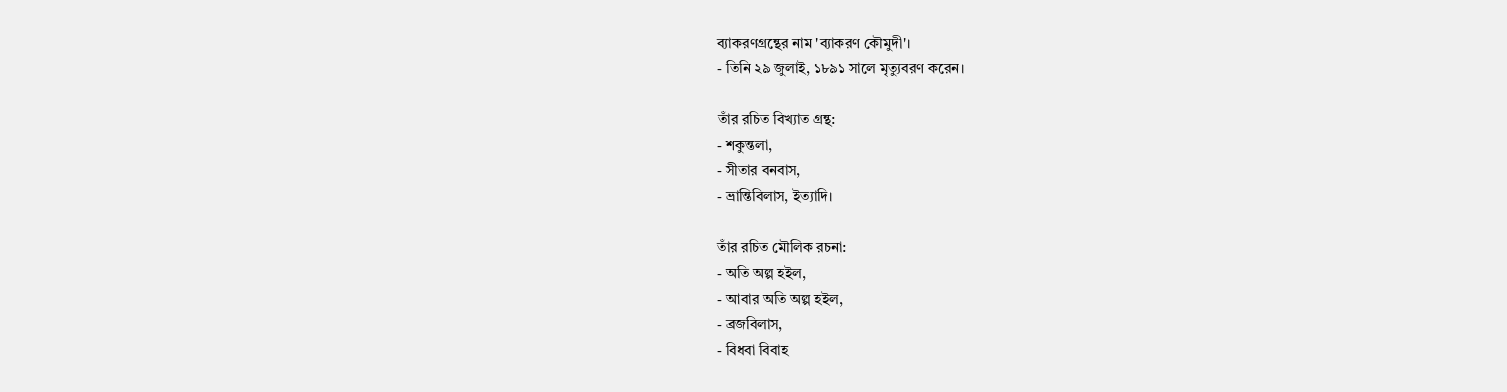ব্যাকরণগ্রন্থের নাম 'ব্যাকরণ কৌমুদী'।
- তিনি ২৯ জুলাই, ১৮৯১ সালে মৃত্যুবরণ করেন।

তাঁর রচিত বিখ্যাত গ্রন্থ:
- শকুন্তলা,
- সীতার বনবাস,
- ভ্রান্তিবিলাস, ইত্যাদি।

তাঁর রচিত মৌলিক রচনা:
- অতি অল্প হইল,
- আবার অতি অল্প হইল,
- ব্রজবিলাস,
- বিধবা বিবাহ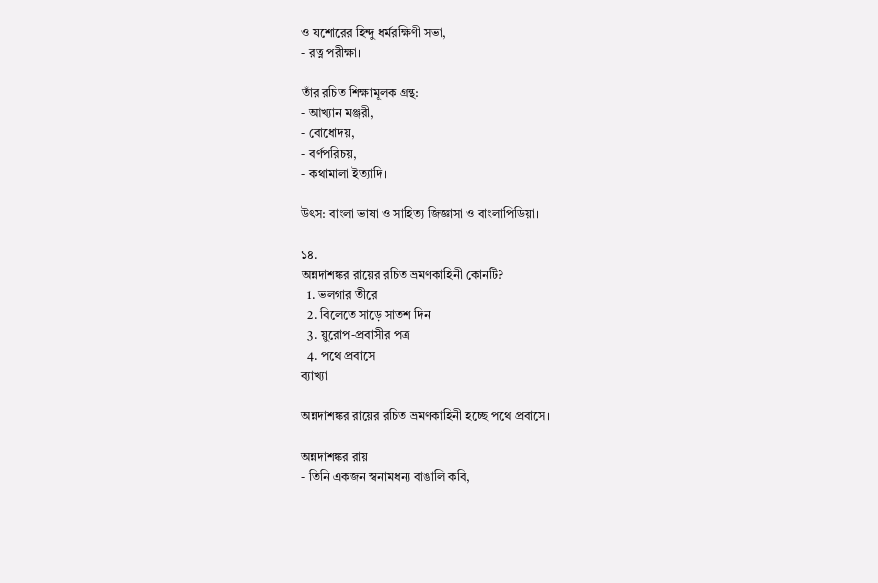ও যশোরের হিন্দু ধর্মরক্ষিণী সভা,
- রত্ন পরীক্ষা।

তাঁর রচিত শিক্ষামূলক গ্রন্থ:
- আখ্যান মঞ্জরী,
- বোধোদয়,
- বর্ণপরিচয়,
- কথামালা ইত্যাদি।

উৎস: বাংলা ভাষা ও সাহিত্য জিজ্ঞাসা ও বাংলাপিডিয়া।

১৪.
অন্নদাশঙ্কর রায়ের রচিত ভ্রমণকাহিনী কোনটি?
  1. ভলগার তীরে
  2. বিলেতে সাড়ে সাতশ দিন
  3. য়ুরোপ-প্রবাসীর পত্র
  4. পথে প্রবাসে
ব্যাখ্যা

অন্নদাশঙ্কর রায়ের রচিত ভ্রমণকাহিনী হচ্ছে পথে প্রবাসে।

অন্নদাশঙ্কর রায়
- তিনি একজন স্বনামধন্য বাঙালি কবি,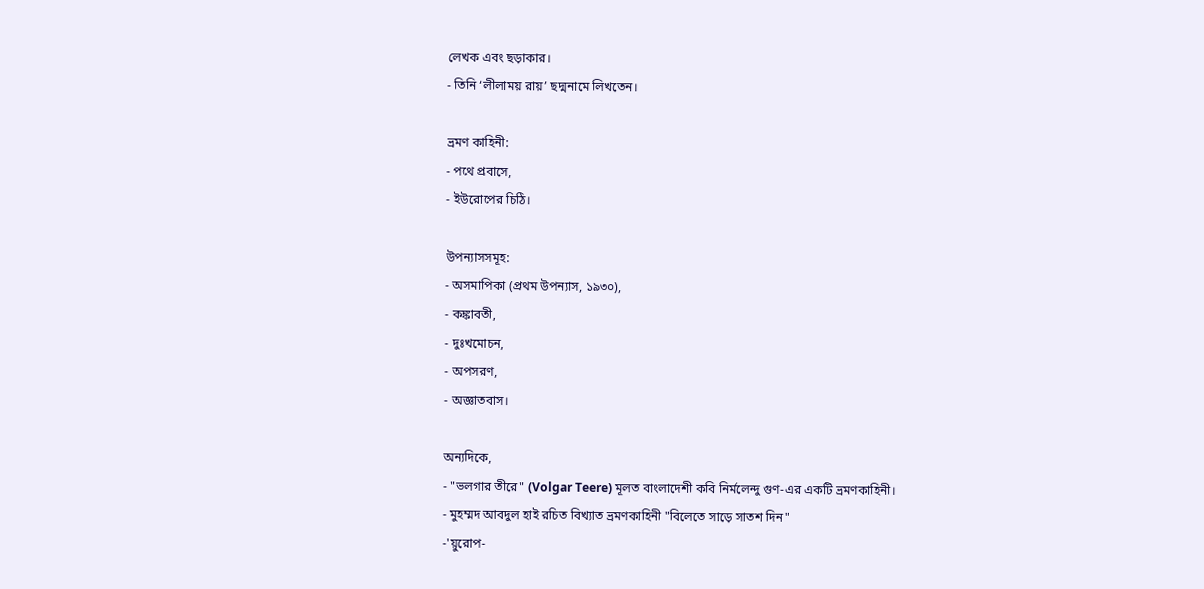লেখক এবং ছড়াকার।
- তিনি ‘লীলাময় রায়’ ছদ্মনামে লিখতেন।

ভ্রমণ কাহিনী:
- পথে প্রবাসে,
- ইউরোপের চিঠি।

উপন্যাসসমূহ:
- অসমাপিকা (প্রথম উপন্যাস, ১৯৩০),
- কঙ্কাবতী,
- দুঃখমোচন,
- অপসরণ,
- অজ্ঞাতবাস।

অন্যদিকে,
- "ভলগার তীরে" (Volgar Teere) মূলত বাংলাদেশী কবি নির্মলেন্দু গুণ-এর একটি ভ্রমণকাহিনী।
- মুহম্মদ আবদুল হাই রচিত বিখ্যাত ভ্রমণকাহিনী "বিলেতে সাড়ে সাতশ দিন"
-'য়ুরোপ-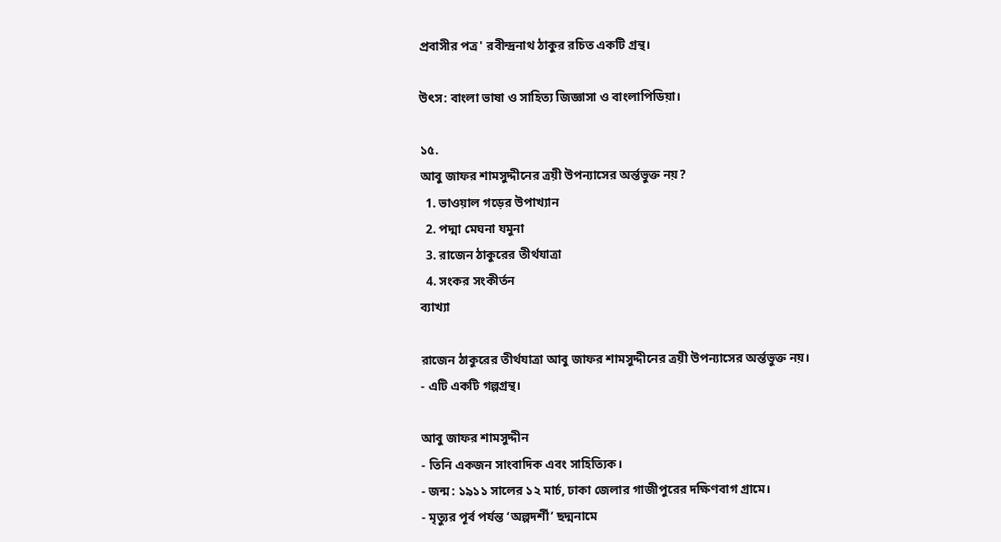প্রবাসীর পত্র' রবীন্দ্রনাথ ঠাকুর রচিত একটি গ্রন্থ।

উৎস: বাংলা ভাষা ও সাহিত্য জিজ্ঞাসা ও বাংলাপিডিয়া।

১৫.
আবু জাফর শামসুদ্দীনের ত্রয়ী উপন্যাসের অর্ন্তভুক্ত নয়?
  1. ভাওয়াল গড়ের উপাখ্যান
  2. পদ্মা মেঘনা যমুনা
  3. রাজেন ঠাকুরের তীর্থযাত্রা
  4. সংকর সংকীর্তন
ব্যাখ্যা

রাজেন ঠাকুরের তীর্থযাত্রা আবু জাফর শামসুদ্দীনের ত্রয়ী উপন্যাসের অর্ন্তভুক্ত নয়।
- এটি একটি গল্পগ্রন্থ।

আবু জাফর শামসুদ্দীন
- তিনি একজন সাংবাদিক এবং সাহিত্যিক।
- জন্ম: ১৯১১ সালের ১২ মার্চ, ঢাকা জেলার গাজীপুরের দক্ষিণবাগ গ্রামে।
- মৃত্যুর পূর্ব পর্যন্ত ‘অল্পদর্শী’ ছদ্মনামে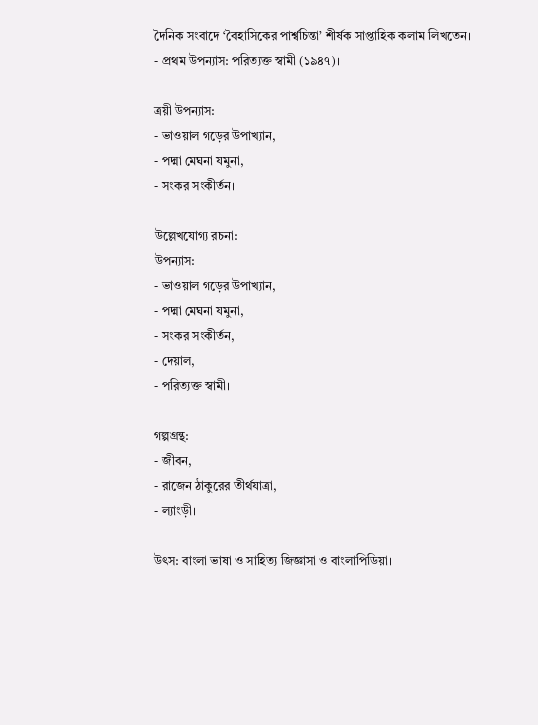দৈনিক সংবাদে ‘বৈহাসিকের পার্শ্বচিন্তা’ শীর্ষক সাপ্তাহিক কলাম লিখতেন।
- প্রথম উপন্যাস: পরিত্যক্ত স্বামী (১৯৪৭)।

ত্রয়ী উপন্যাস:
- ভাওয়াল গড়ের উপাখ্যান,
- পদ্মা মেঘনা যমুনা,
- সংকর সংকীর্তন।

উল্লেখযোগ্য রচনা:
উপন্যাস:
- ভাওয়াল গড়ের উপাখ্যান,
- পদ্মা মেঘনা যমুনা,
- সংকর সংকীর্তন,
- দেয়াল,
- পরিত্যক্ত স্বামী।

গল্পগ্রন্থ:
- জীবন,
- রাজেন ঠাকুরের তীর্থযাত্রা,
- ল্যাংড়ী।

উৎস: বাংলা ভাষা ও সাহিত্য জিজ্ঞাসা ও বাংলাপিডিয়া।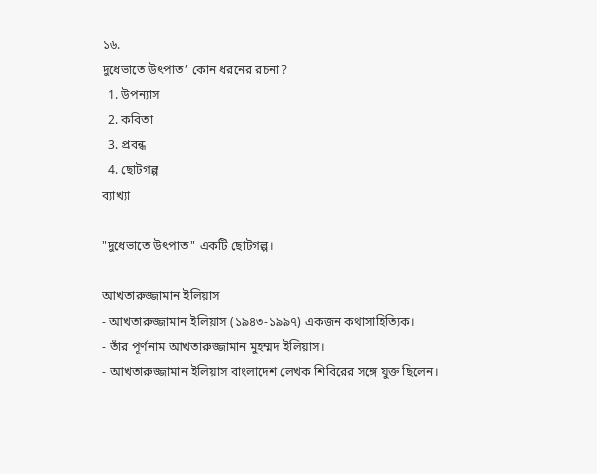১৬.
দুধেভাতে উৎপাত’ কোন ধরনের রচনা?
  1. উপন্যাস
  2. কবিতা
  3. প্রবন্ধ
  4. ছোটগল্প
ব্যাখ্যা

"দুধেভাতে উৎপাত" একটি ছোটগল্প।

আখতারুজ্জামান ইলিয়াস
- আখতারুজ্জামান ইলিয়াস (১৯৪৩-১৯৯৭) একজন কথাসাহিত্যিক।
- তাঁর পূর্ণনাম আখতারুজ্জামান মুহম্মদ ইলিয়াস।
- আখতারুজ্জামান ইলিয়াস বাংলাদেশ লেখক শিবিরের সঙ্গে যুক্ত ছিলেন।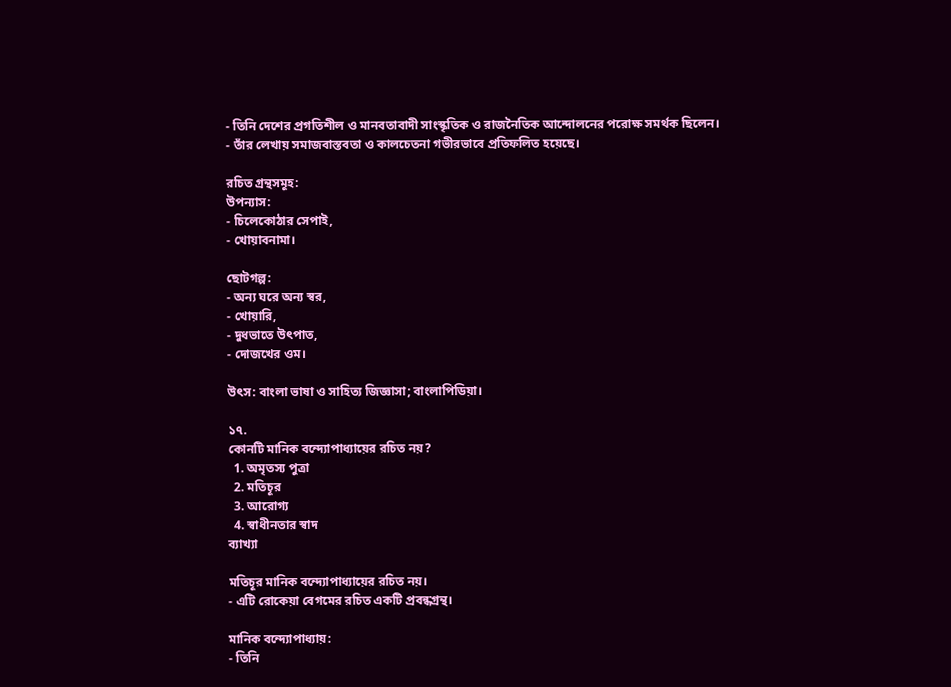- তিনি দেশের প্রগতিশীল ও মানবতাবাদী সাংস্কৃতিক ও রাজনৈতিক আন্দোলনের পরোক্ষ সমর্থক ছিলেন।
- তাঁর লেখায় সমাজবাস্তবতা ও কালচেতনা গভীরভাবে প্রতিফলিত হয়েছে।

রচিত গ্রন্থসমূহ:
উপন্যাস:
- চিলেকোঠার সেপাই,
- খোয়াবনামা।

ছোটগল্প:
- অন্য ঘরে অন্য স্বর,
- খোয়ারি,
- দুধভাতে উৎপাত,
- দোজখের ওম।

উৎস: বাংলা ভাষা ও সাহিত্য জিজ্ঞাসা; বাংলাপিডিয়া।

১৭.
কোনটি মানিক বন্দ্যোপাধ্যায়ের রচিত নয়?
  1. অমৃতস্য পুত্রা
  2. মতিচূর
  3. আরোগ্য
  4. স্বাধীনতার স্বাদ
ব্যাখ্যা

মতিচূর মানিক বন্দ্যোপাধ্যায়ের রচিত নয়।
- এটি রোকেয়া বেগমের রচিত একটি প্রবন্ধগ্রন্থ।

মানিক বন্দ্যোপাধ্যায়:
- তিনি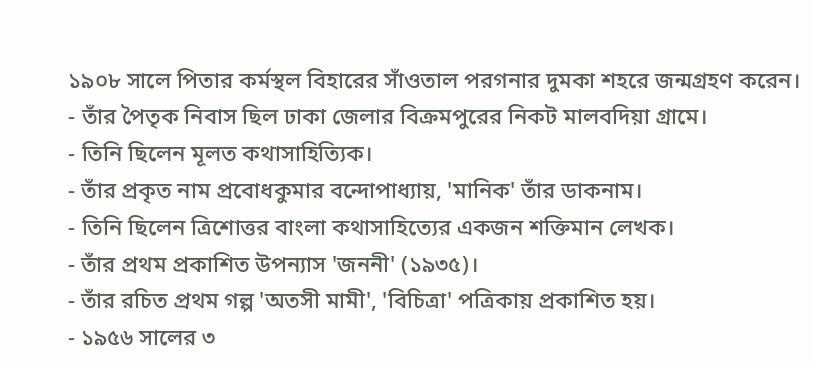১৯০৮ সালে পিতার কর্মস্থল বিহারের সাঁওতাল পরগনার দুমকা শহরে জন্মগ্রহণ করেন।
- তাঁর পৈতৃক নিবাস ছিল ঢাকা জেলার বিক্রমপুরের নিকট মালবদিয়া গ্রামে।
- তিনি ছিলেন মূলত কথাসাহিত্যিক।
- তাঁর প্রকৃত নাম প্রবোধকুমার বন্দোপাধ্যায়, 'মানিক' তাঁর ডাকনাম।
- তিনি ছিলেন ত্রিশোত্তর বাংলা কথাসাহিত্যের একজন শক্তিমান লেখক।
- তাঁর প্রথম প্রকাশিত উপন্যাস 'জননী' (১৯৩৫)।
- তাঁর রচিত প্রথম গল্প 'অতসী মামী', 'বিচিত্রা' পত্রিকায় প্রকাশিত হয়।
- ১৯৫৬ সালের ৩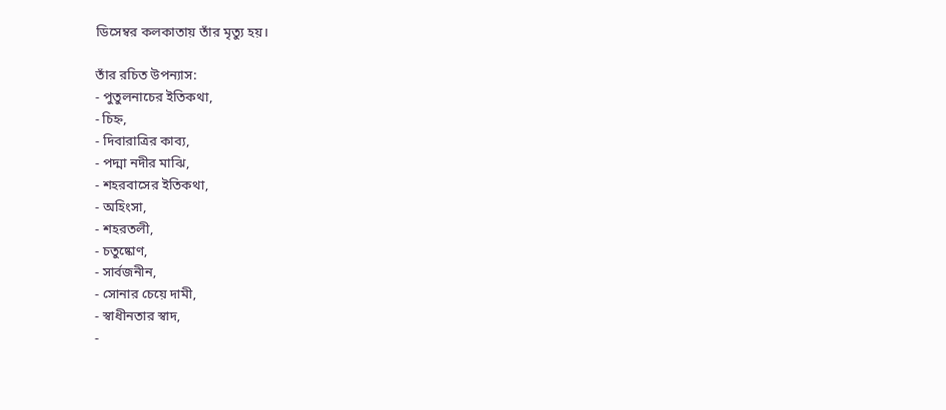ডিসেম্বর কলকাতায় তাঁর মৃত্যু হয়।

তাঁর রচিত উপন্যাস:
- পুতুলনাচের ইতিকথা,
- চিহ্ন,
- দিবারাত্রির কাব্য,
- পদ্মা নদীর মাঝি,
- শহরবাসের ইতিকথা,
- অহিংসা,
- শহরতলী,
- চতুষ্কোণ,
- সার্বজনীন,
- সোনার চেয়ে দামী,
- স্বাধীনতার স্বাদ,
-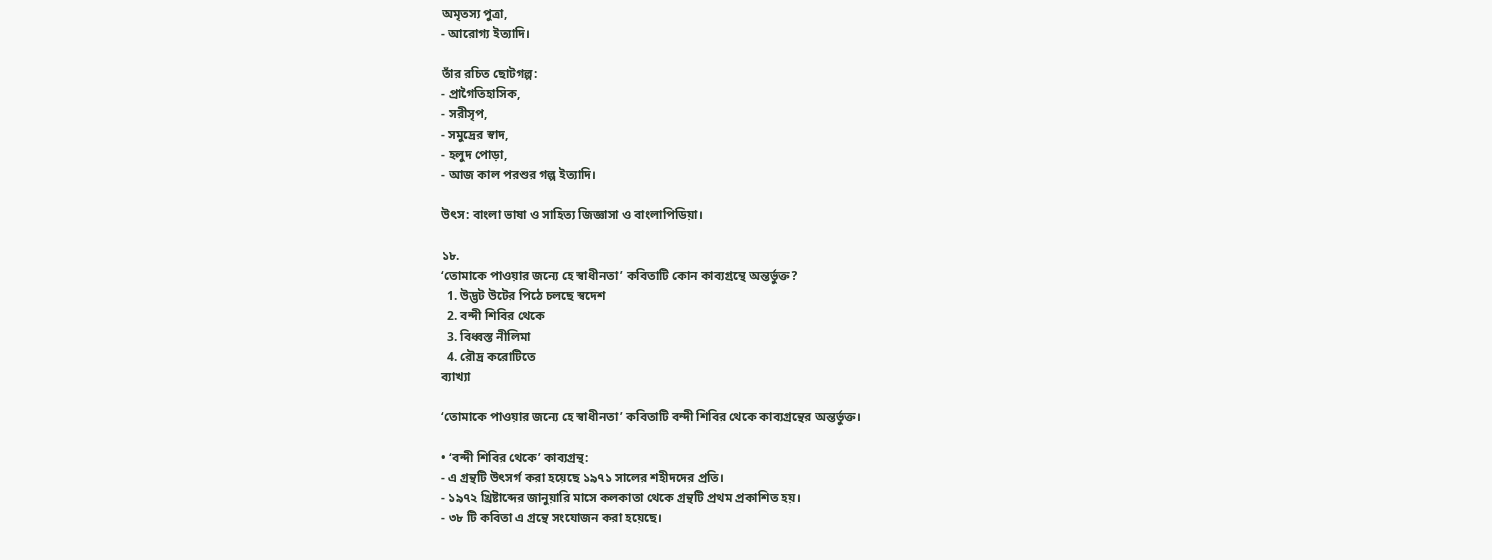অমৃতস্য পুত্রা,
- আরোগ্য ইত্যাদি।

তাঁর রচিত ছোটগল্প:
- প্রাগৈতিহাসিক,
- সরীসৃপ,
- সমুদ্রের স্বাদ,
- হলুদ পোড়া,
- আজ কাল পরশুর গল্প ইত্যাদি।

উৎস: বাংলা ভাষা ও সাহিত্য জিজ্ঞাসা ও বাংলাপিডিয়া।

১৮.
‘তোমাকে পাওয়ার জন্যে হে স্বাধীনতা’ কবিতাটি কোন কাব্যগ্রন্থে অন্তর্ভুক্ত?
  1. উদ্ভট উটের পিঠে চলছে স্বদেশ
  2. বন্দী শিবির থেকে
  3. বিধ্বস্ত নীলিমা
  4. রৌদ্র করোটিতে
ব্যাখ্যা

‘তোমাকে পাওয়ার জন্যে হে স্বাধীনতা’ কবিতাটি বন্দী শিবির থেকে কাব্যগ্রন্থের অন্তর্ভুক্ত।

• ‘বন্দী শিবির থেকে’ কাব্যগ্রন্থ:
- এ গ্রন্থটি উৎসর্গ করা হয়েছে ১৯৭১ সালের শহীদদের প্রতি।
- ১৯৭২ খ্রিষ্টাব্দের জানুয়ারি মাসে কলকাতা থেকে গ্রন্থটি প্রথম প্রকাশিত হয়।
- ৩৮ টি কবিতা এ গ্রন্থে সংযোজন করা হয়েছে।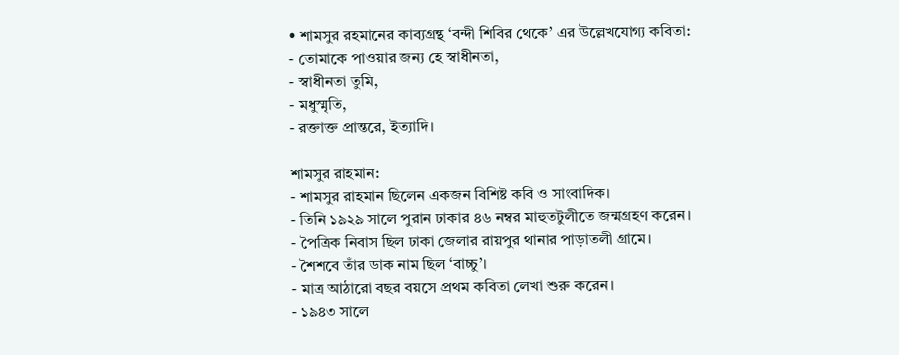• শামসুর রহমানের কাব্যগ্রন্থ ‘বন্দী শিবির থেকে’ এর উল্লেখযোগ্য কবিতা:
- তোমাকে পাওয়ার জন্য হে স্বাধীনতা,
- স্বাধীনতা তুমি,
- মধুস্মৃতি,
- রক্তাক্ত প্রান্তরে, ইত্যাদি।

শামসুর রাহমান:
- শামসুর রাহমান ছিলেন একজন বিশিষ্ট কবি ও সাংবাদিক।
- তিনি ১৯২৯ সালে পুরান ঢাকার ৪৬ নম্বর মাহুতটুলীতে জন্মগ্রহণ করেন।
- পৈত্রিক নিবাস ছিল ঢাকা জেলার রায়পুর থানার পাড়াতলী গ্রামে।
- শৈশবে তাঁর ডাক নাম ছিল ‘বাচ্চু’।
- মাত্র আঠারো বছর বয়সে প্রথম কবিতা লেখা শুরু করেন।
- ১৯৪৩ সালে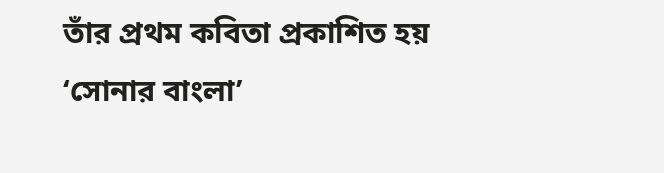তাঁর প্রথম কবিতা প্রকাশিত হয় ‘সোনার বাংলা’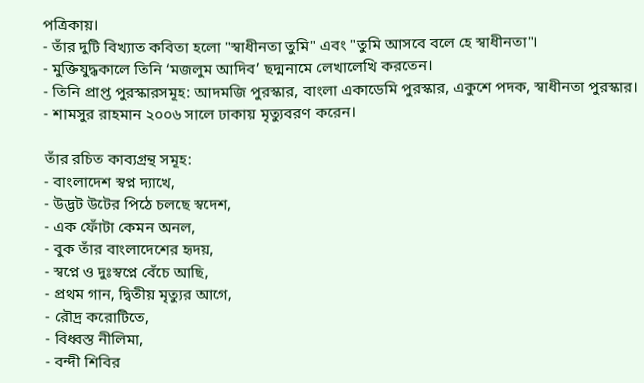পত্রিকায়।
- তাঁর দুটি বিখ্যাত কবিতা হলো "স্বাধীনতা তুমি" এবং "তুমি আসবে বলে হে স্বাধীনতা"।
- মুক্তিযুদ্ধকালে তিনি ‘মজলুম আদিব’ ছদ্মনামে লেখালেখি করতেন।
- তিনি প্রাপ্ত পুরস্কারসমূহ: আদমজি পুরস্কার, বাংলা একাডেমি পুরস্কার, একুশে পদক, স্বাধীনতা পুরস্কার।
- শামসুর রাহমান ২০০৬ সালে ঢাকায় মৃত্যুবরণ করেন।

তাঁর রচিত কাব্যগ্রন্থ সমূহ:
- বাংলাদেশ স্বপ্ন দ্যাখে,
- উদ্ভট উটের পিঠে চলছে স্বদেশ,
- এক ফোঁটা কেমন অনল,
- বুক তাঁর বাংলাদেশের হৃদয়,
- স্বপ্নে ও দুঃস্বপ্নে বেঁচে আছি,
- প্রথম গান, দ্বিতীয় মৃত্যুর আগে,
- রৌদ্র করোটিতে,
- বিধ্বস্ত নীলিমা,
- বন্দী শিবির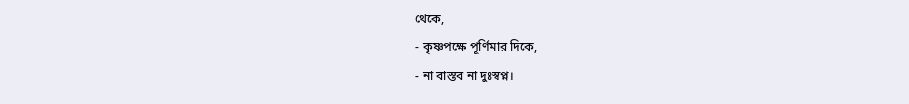থেকে,
- কৃষ্ণপক্ষে পূর্ণিমার দিকে,
- না বাস্তব না দুঃস্বপ্ন।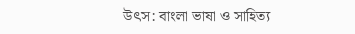উৎস: বাংলা ভাষা ও সাহিত্য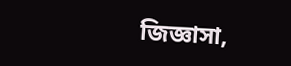জিজ্ঞাসা,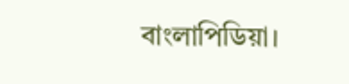বাংলাপিডিয়া।